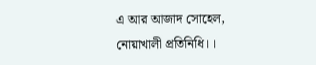এ আর আজাদ সোহেল, নোয়াখালী প্রতিনিধি।।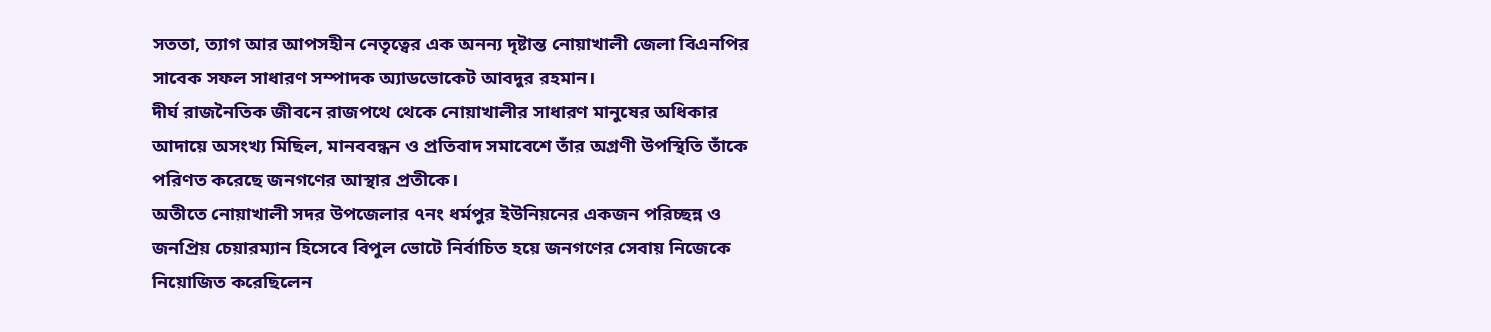সততা, ত্যাগ আর আপসহীন নেতৃত্বের এক অনন্য দৃষ্টান্ত নোয়াখালী জেলা বিএনপির সাবেক সফল সাধারণ সম্পাদক অ্যাডভোকেট আবদুর রহমান।
দীর্ঘ রাজনৈতিক জীবনে রাজপথে থেকে নোয়াখালীর সাধারণ মানুষের অধিকার আদায়ে অসংখ্য মিছিল, মানববন্ধন ও প্রতিবাদ সমাবেশে তাঁর অগ্রণী উপস্থিতি তাঁকে পরিণত করেছে জনগণের আস্থার প্রতীকে।
অতীতে নোয়াখালী সদর উপজেলার ৭নং ধর্মপুর ইউনিয়নের একজন পরিচ্ছন্ন ও জনপ্রিয় চেয়ারম্যান হিসেবে বিপুল ভোটে নির্বাচিত হয়ে জনগণের সেবায় নিজেকে নিয়োজিত করেছিলেন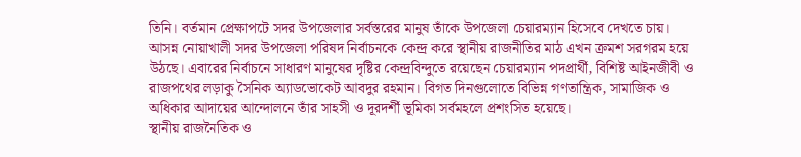তিনি। বর্তমান প্রেক্ষাপটে সদর উপজেলার সর্বস্তরের মানুষ তাঁকে উপজেলা চেয়ারম্যান হিসেবে দেখতে চায়।
আসন্ন নোয়াখালী সদর উপজেলা পরিষদ নির্বাচনকে কেন্দ্র করে স্থানীয় রাজনীতির মাঠ এখন ক্রমশ সরগরম হয়ে উঠছে। এবারের নির্বাচনে সাধারণ মানুষের দৃষ্টির কেন্দ্রবিন্দুতে রয়েছেন চেয়ারম্যান পদপ্রার্থী, বিশিষ্ট আইনজীবী ও রাজপথের লড়াকু সৈনিক অ্যাডভোকেট আবদুর রহমান। বিগত দিনগুলোতে বিভিন্ন গণতান্ত্রিক, সামাজিক ও অধিকার আদায়ের আন্দোলনে তাঁর সাহসী ও দূরদর্শী ভূমিকা সর্বমহলে প্রশংসিত হয়েছে।
স্থানীয় রাজনৈতিক ও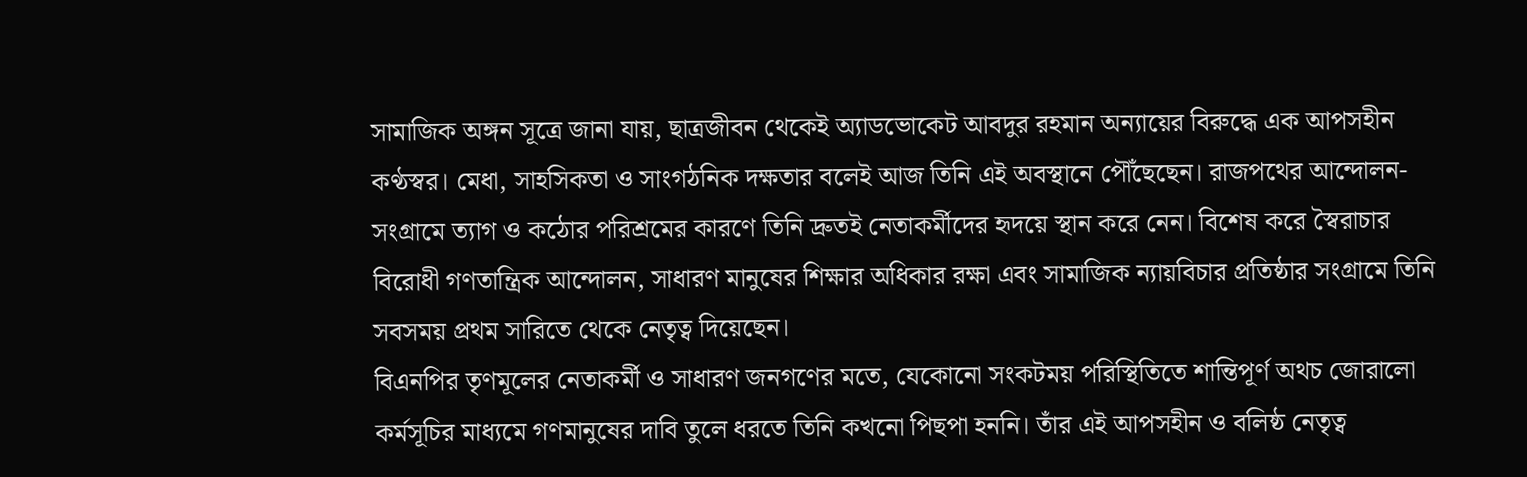সামাজিক অঙ্গন সূত্রে জানা যায়, ছাত্রজীবন থেকেই অ্যাডভোকেট আবদুর রহমান অন্যায়ের বিরুদ্ধে এক আপসহীন কণ্ঠস্বর। মেধা, সাহসিকতা ও সাংগঠনিক দক্ষতার বলেই আজ তিনি এই অবস্থানে পৌঁছেছেন। রাজপথের আন্দোলন-সংগ্রামে ত্যাগ ও কঠোর পরিশ্রমের কারণে তিনি দ্রুতই নেতাকর্মীদের হৃদয়ে স্থান করে নেন। বিশেষ করে স্বৈরাচার বিরোধী গণতান্ত্রিক আন্দোলন, সাধারণ মানুষের শিক্ষার অধিকার রক্ষা এবং সামাজিক ন্যায়বিচার প্রতিষ্ঠার সংগ্রামে তিনি সবসময় প্রথম সারিতে থেকে নেতৃত্ব দিয়েছেন।
বিএনপির তৃণমূলের নেতাকর্মী ও সাধারণ জনগণের মতে, যেকোনো সংকটময় পরিস্থিতিতে শান্তিপূর্ণ অথচ জোরালো কর্মসূচির মাধ্যমে গণমানুষের দাবি তুলে ধরতে তিনি কখনো পিছপা হননি। তাঁর এই আপসহীন ও বলিষ্ঠ নেতৃত্ব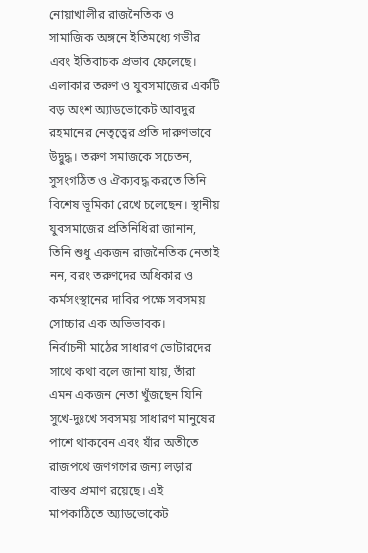নোয়াখালীর রাজনৈতিক ও সামাজিক অঙ্গনে ইতিমধ্যে গভীর এবং ইতিবাচক প্রভাব ফেলেছে।
এলাকার তরুণ ও যুবসমাজের একটি বড় অংশ অ্যাডভোকেট আবদুর রহমানের নেতৃত্বের প্রতি দারুণভাবে উদ্বুদ্ধ। তরুণ সমাজকে সচেতন, সুসংগঠিত ও ঐক্যবদ্ধ করতে তিনি বিশেষ ভূমিকা রেখে চলেছেন। স্থানীয় যুবসমাজের প্রতিনিধিরা জানান, তিনি শুধু একজন রাজনৈতিক নেতাই নন, বরং তরুণদের অধিকার ও কর্মসংস্থানের দাবির পক্ষে সবসময় সোচ্চার এক অভিভাবক।
নির্বাচনী মাঠের সাধারণ ভোটারদের সাথে কথা বলে জানা যায়, তাঁরা এমন একজন নেতা খুঁজছেন যিনি সুখে-দুঃখে সবসময় সাধারণ মানুষের পাশে থাকবেন এবং যাঁর অতীতে রাজপথে জণগণের জন্য লড়ার বাস্তব প্রমাণ রয়েছে। এই মাপকাঠিতে অ্যাডভোকেট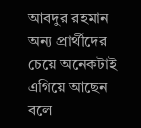আবদুর রহমান অন্য প্রার্থীদের চেয়ে অনেকটাই এগিয়ে আছেন বলে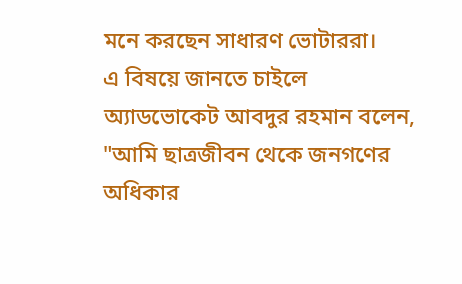মনে করছেন সাধারণ ভোটাররা।
এ বিষয়ে জানতে চাইলে অ্যাডভোকেট আবদুর রহমান বলেন, "আমি ছাত্রজীবন থেকে জনগণের অধিকার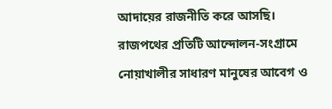আদায়ের রাজনীতি করে আসছি। রাজপথের প্রতিটি আন্দোলন-সংগ্রামে নোয়াখালীর সাধারণ মানুষের আবেগ ও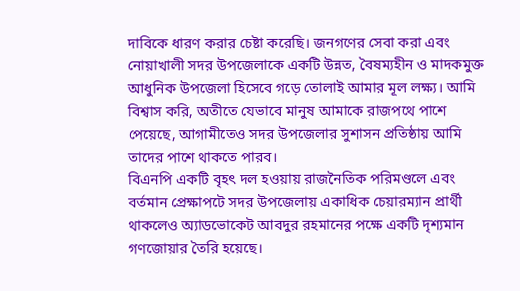দাবিকে ধারণ করার চেষ্টা করেছি। জনগণের সেবা করা এবং নোয়াখালী সদর উপজেলাকে একটি উন্নত, বৈষম্যহীন ও মাদকমুক্ত আধুনিক উপজেলা হিসেবে গড়ে তোলাই আমার মূল লক্ষ্য। আমি বিশ্বাস করি, অতীতে যেভাবে মানুষ আমাকে রাজপথে পাশে পেয়েছে, আগামীতেও সদর উপজেলার সুশাসন প্রতিষ্ঠায় আমি তাদের পাশে থাকতে পারব।
বিএনপি একটি বৃহৎ দল হওয়ায় রাজনৈতিক পরিমণ্ডলে এবং বর্তমান প্রেক্ষাপটে সদর উপজেলায় একাধিক চেয়ারম্যান প্রার্থী থাকলেও অ্যাডভোকেট আবদুর রহমানের পক্ষে একটি দৃশ্যমান গণজোয়ার তৈরি হয়েছে।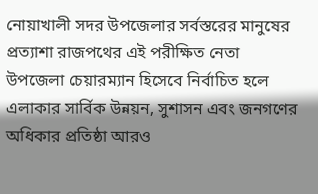নোয়াখালী সদর উপজেলার সর্বস্তরের মানুষের প্রত্যাশা রাজপথের এই পরীক্ষিত নেতা উপজেলা চেয়ারম্যান হিসেবে নির্বাচিত হলে এলাকার সার্বিক উন্নয়ন, সুশাসন এবং জনগণের অধিকার প্রতিষ্ঠা আরও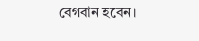বেগবান হবেন।